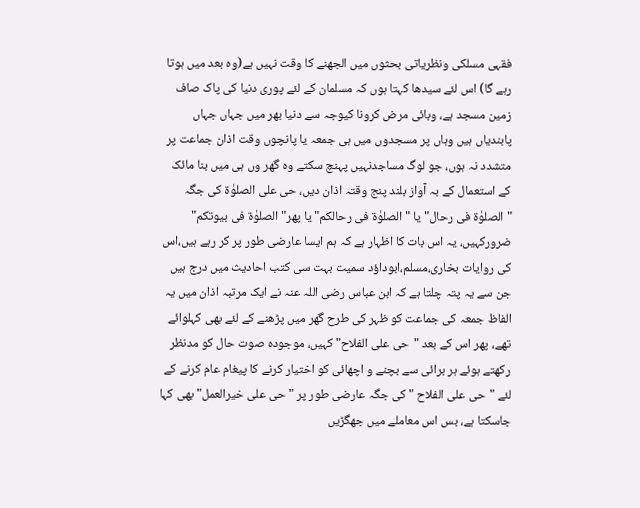فقہی مسلکی ونظریاتی بحثوں میں الجھنے کا وقت نہیں ہے(وہ بعد میں ہوتا رہے گا) اس لئے سیدھا کہتا ہوں کہ مسلمان کے لئے پوری دنیا کی پاک صاف زمین مسجد ہے، وبائی مرض کرونا کیوجہ سے دنیا بھر میں جہاں جہاں پابندیاں ہیں وہاں پر مسجدوں میں ہی جمعہ یا پانچوں وقت اذان جماعت پر متشدد نہ ہوں، جو لوگ مساجدنہیں پہنچ سکتے وہ گھر وں ہی میں بنا مائک کے استعمال کے بہ آواز بلند پنج وقتہ اذان دیں، حی علی الصلوٰۃ کی جگہ "الصلوٰۃ فی رحال" یا " الصلوٰۃ فی رحالکم" یا پھر"الصلوٰۃ فی بیوتکم" ضرورکہیں، یہ اس بات کا اظہار ہے کہ ہم ایسا عارضی طور پر کر رہے ہیں،اس کی روایات بخاری،مسلم،ابوداؤد سمیت بہت سی کتب احادیث میں درج ہیں جن سے یہ پتہ چلتا ہے کہ ابن عباس رضی اللہ عنہ نے ایک مرتبہ اذان میں یہ الفاظ جمعہ کی جماعت کو ظہر کی طرح گھر میں پڑھنے کے لئے بھی کہلوائے تھے، پھر اس کے بعد "حی علی الفلاح" کہیں، موجودہ صوت حال کو مدنظر رکھتے ہوئے ہر برائی سے بچنے و اچھائی کو اختیار کرنے کا پیغام عام کرنے کے لئے "حی علی الفلاح "کی جگہ عارضی طور پر " حی علی خیرالعمل" بھی کہا جاسکتا ہے، بس اس معاملے میں جھگڑیں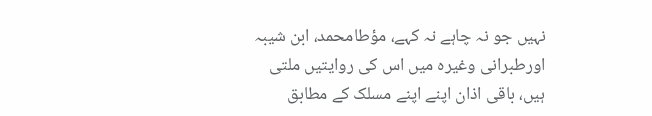نہیں جو نہ چاہے نہ کہے، مؤطامحمد، ابن شیبہ اورطبرانی وغیرہ میں اس کی روایتیں ملتی ہیں، باقی اذان اپنے اپنے مسلک کے مطابق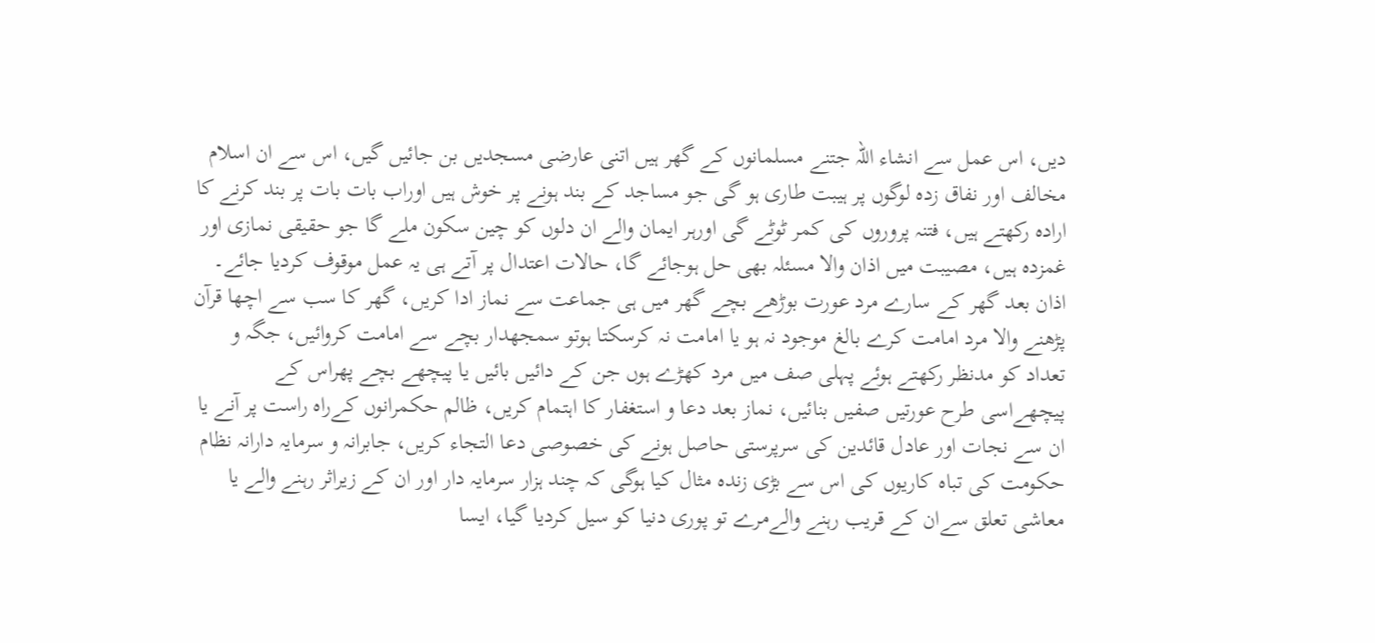دیں، اس عمل سے انشاء اللہ جتنے مسلمانوں کے گھر ہیں اتنی عارضی مسجدیں بن جائیں گیں، اس سے ان اسلام مخالف اور نفاق زدہ لوگوں پر ہیبت طاری ہو گی جو مساجد کے بند ہونے پر خوش ہیں اوراب بات بات پر بند کرنے کا ارادہ رکھتے ہیں، فتنہ پروروں کی کمر ٹوٹے گی اورہر ایمان والے ان دلوں کو چین سکون ملے گا جو حقیقی نمازی اور غمزدہ ہیں، مصیبت میں اذان والا مسئلہ بھی حل ہوجائے گا، حالات اعتدال پر آتے ہی یہ عمل موقوف کردیا جائے۔
اذان بعد گھر کے سارے مرد عورت بوڑھے بچے گھر میں ہی جماعت سے نماز ادا کریں، گھر کا سب سے اچھا قرآن پڑھنے والا مرد امامت کرے بالغ موجود نہ ہو یا امامت نہ کرسکتا ہوتو سمجھدار بچے سے امامت کروائیں، جگہ و تعداد کو مدنظر رکھتے ہوئے پہلی صف میں مرد کھڑے ہوں جن کے دائیں بائیں یا پیچھے بچے پھراس کے پیچھےاسی طرح عورتیں صفیں بنائیں، نماز بعد دعا و استغفار کا اہتمام کریں، ظالم حکمرانوں کےراہ راست پر آنے یا ان سے نجات اور عادل قائدین کی سرپرستی حاصل ہونے کی خصوصی دعا التجاء کریں، جابرانہ و سرمایہ دارانہ نظام حکومت کی تباہ کاریوں کی اس سے بڑی زندہ مثال کیا ہوگی کہ چند ہزار سرمایہ دار اور ان کے زیراثر رہنے والے یا معاشی تعلق سےان کے قریب رہنے والےمرے تو پوری دنیا کو سیل کردیا گیا، ایسا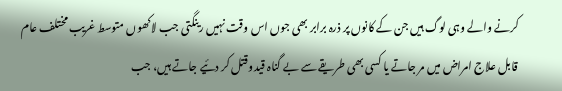کرنے والے وہی لوگ ہیں جن کے کانوں پر ذرہ برابر بھی جوں اس وقت نہیں رینگتی جب لاکھوں متوسط غریب مختلف عام قابل علاج امراض میں مر جاتے یا کسی بھی طریقے سے بے گناہ قیدوقتل کر دئیے جاتے ہیں، جب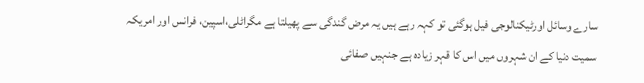سارے وسائل اورٹیکنالوجی فیل ہوگئی تو کہہ رہے ہیں یہ مرض گندگی سے پھیلتا ہے مگراٹلی،اسپین، فرانس اور امریکہ سمیت دنیا کے ان شہروں میں اس کا قہر زیادہ ہے جنہیں صفائی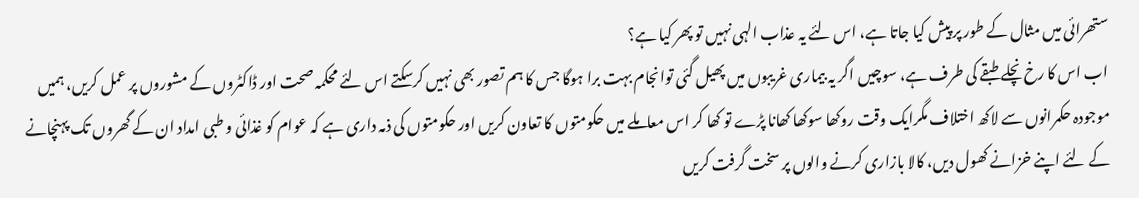ستھرائی میں مثال کے طور پر پیش کیا جاتا ہے، اس لئے یہ عذاب الہی نہیں تو پھر کیا ہے؟
اب اس کا رخ نچلے طبقے کی طرف ہے، سوچیں اگر یہ بیماری غریبوں میں پھیل گئی توانجام بہت برا ہوگا جس کا ہم تصور بھی نہیں کرسکتے اس لئے محکمہ صحت اور ڈاکٹروں کے مشوروں پر عمل کریں، ہمیں موجودہ حکمرانوں سے لاکھ اختلاف مگرایک وقت روکھا سوکھا کھانا پڑے تو کھا کر اس معاملے میں حکومتوں کا تعاون کریں اور حکومتوں کی ذمہ داری ہے کہ عوام کو غذائی و طبی امداد ان کے گھروں تک پہنچانے کے لئے اپنے خزانے کھول دیں، کالا بازاری کرنے والوں پر سخت گرفت کریں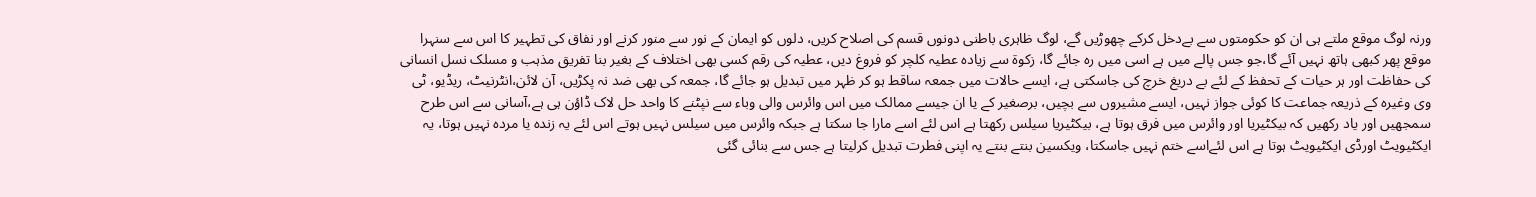ورنہ لوگ موقع ملتے ہی ان کو حکومتوں سے بےدخل کرکے چھوڑیں گے، لوگ ظاہری باطنی دونوں قسم کی اصلاح کریں، دلوں کو ایمان کے نور سے منور کرنے اور نفاق کی تطہیر کا اس سے سنہرا موقع پھر کبھی ہاتھ نہیں آئے گا،جو جس پالے میں ہے اسی میں رہ جائے گا، زکوۃ سے زیادہ عطیہ کلچر کو فروغ دیں، عطیہ کی رقم کسی بھی اختلاف کے بغیر بنا تفریق مذہب و مسلک نسل انسانی کی حفاظت اور ہر حیات کے تحفظ کے لئے بے دریغ خرچ کی جاسکتی ہے، ایسے حالات میں جمعہ ساقط ہو کر ظہر میں تبدیل ہو جائے گا، جمعہ کی بھی ضد نہ پکڑیں، آن لائن،انٹرنیٹ، ریڈیو، ٹی وی وغیرہ کے ذریعہ جماعت کا کوئی جواز نہیں، ایسے مشیروں سے بچیں، برصغیر کے یا ان جیسے ممالک میں اس وائرس والی وباء سے نپٹنے کا واحد حل لاک ڈاؤن ہی ہے،آسانی سے اس طرح سمجھیں اور یاد رکھیں کہ بیکٹیریا اور وائرس میں فرق ہوتا ہے، بیکٹیریا سیلس رکھتا ہے اس لئے اسے مارا جا سکتا ہے جبکہ وائرس میں سیلس نہیں ہوتے اس لئے یہ زندہ یا مردہ نہیں ہوتا، یہ ایکٹیویٹ اورڈی ایکٹیویٹ ہوتا ہے اس لئےاسے ختم نہیں جاسکتا، ویکسین بنتے بنتے یہ اپنی فطرت تبدیل کرلیتا ہے جس سے بنائی گئی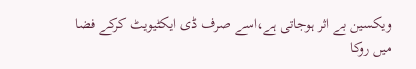ویکسین بے اثر ہوجاتی ہے،اسے صرف ڈی ایکٹیویٹ کرکے فضا میں روکا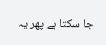جا سکتا ہے پھر یہ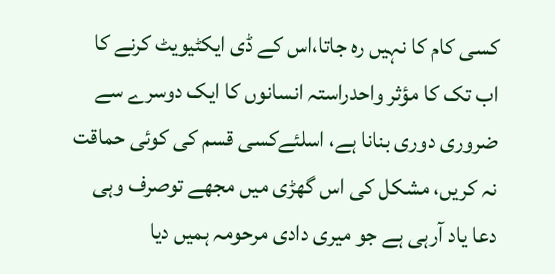کسی کام کا نہیں رہ جاتا،اس کے ڈی ایکٹیویٹ کرنے کا اب تک کا مؤثر واحدراستہ انسانوں کا ایک دوسرے سے ضروری دوری بنانا ہے، اسلئےکسی قسم کی کوئی حماقت نہ کریں، مشکل کی اس گھڑی میں مجھے توصرف وہی دعا یاد آرہی ہے جو میری دادی مرحومہ ہمیں دیا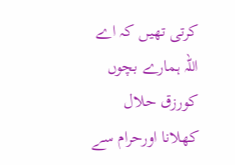کرتی تھیں کہ اے اللہ ہمارے بچوں کورزق حلال کھلانا اورحرام سے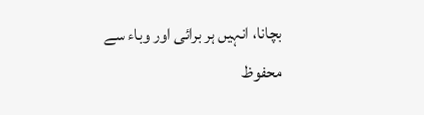بچانا، انہیں ہر برائی اور وباء سے محفوظ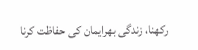رکھنا، زندگی بھرایمان کی حفاظت کرنا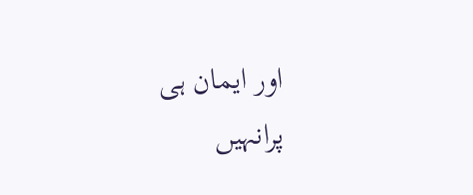اور ایمان ہی پرانہیں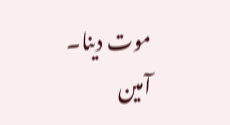موت دینا۔ آمین